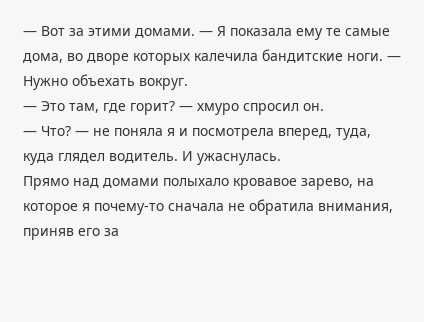— Вот за этими домами. — Я показала ему те самые дома, во дворе которых калечила бандитские ноги. — Нужно объехать вокруг.
— Это там, где горит? — хмуро спросил он.
— Что? — не поняла я и посмотрела вперед, туда, куда глядел водитель. И ужаснулась.
Прямо над домами полыхало кровавое зарево, на которое я почему-то сначала не обратила внимания, приняв его за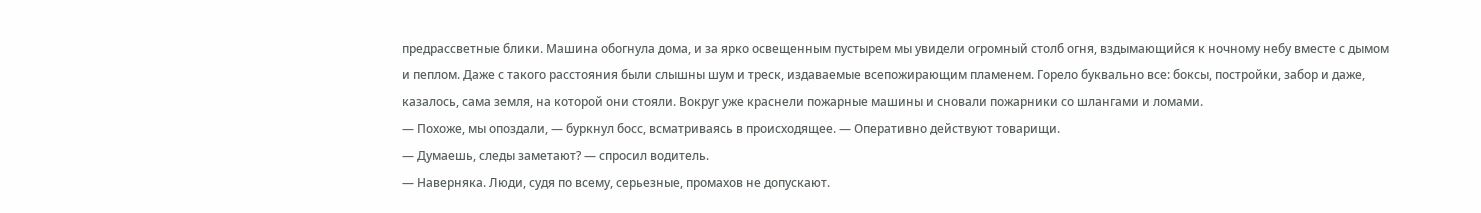предрассветные блики. Машина обогнула дома, и за ярко освещенным пустырем мы увидели огромный столб огня, вздымающийся к ночному небу вместе с дымом и пеплом. Даже с такого расстояния были слышны шум и треск, издаваемые всепожирающим пламенем. Горело буквально все: боксы, постройки, забор и даже, казалось, сама земля, на которой они стояли. Вокруг уже краснели пожарные машины и сновали пожарники со шлангами и ломами.
— Похоже, мы опоздали, — буркнул босс, всматриваясь в происходящее. — Оперативно действуют товарищи.
— Думаешь, следы заметают? — спросил водитель.
— Наверняка. Люди, судя по всему, серьезные, промахов не допускают.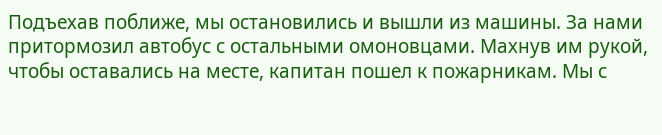Подъехав поближе, мы остановились и вышли из машины. За нами притормозил автобус с остальными омоновцами. Махнув им рукой, чтобы оставались на месте, капитан пошел к пожарникам. Мы с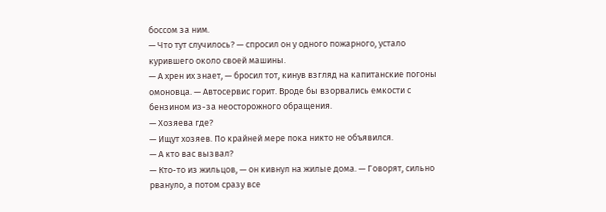боссом за ним.
— Что тут случилось? — спросил он у одного пожарного, устало курившего около своей машины.
— А хрен их знает, — бросил тот, кинув взгляд на капитанские погоны омоновца. — Автосервис горит. Вроде бы взорвались емкости с бензином из-за неосторожного обращения.
— Хозяева где?
— Ищут хозяев. По крайней мере пока никто не объявился.
— А кто вас вызвал?
— Кто-то из жильцов, — он кивнул на жилые дома. — Говорят, сильно рвануло, а потом сразу все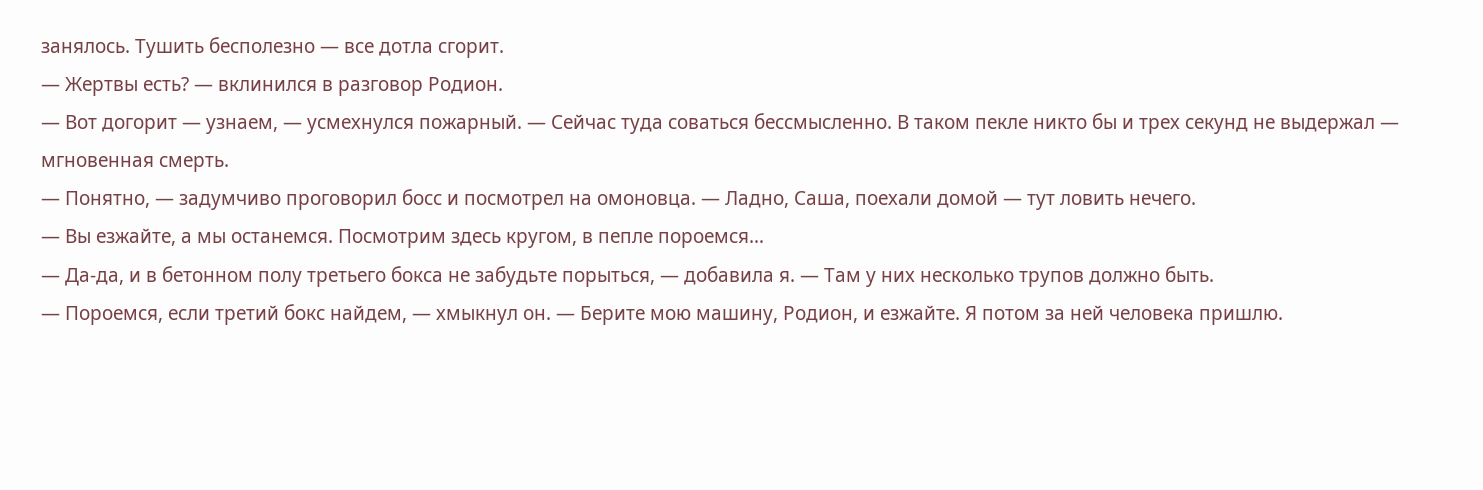занялось. Тушить бесполезно — все дотла сгорит.
— Жертвы есть? — вклинился в разговор Родион.
— Вот догорит — узнаем, — усмехнулся пожарный. — Сейчас туда соваться бессмысленно. В таком пекле никто бы и трех секунд не выдержал — мгновенная смерть.
— Понятно, — задумчиво проговорил босс и посмотрел на омоновца. — Ладно, Саша, поехали домой — тут ловить нечего.
— Вы езжайте, а мы останемся. Посмотрим здесь кругом, в пепле пороемся…
— Да-да, и в бетонном полу третьего бокса не забудьте порыться, — добавила я. — Там у них несколько трупов должно быть.
— Пороемся, если третий бокс найдем, — хмыкнул он. — Берите мою машину, Родион, и езжайте. Я потом за ней человека пришлю.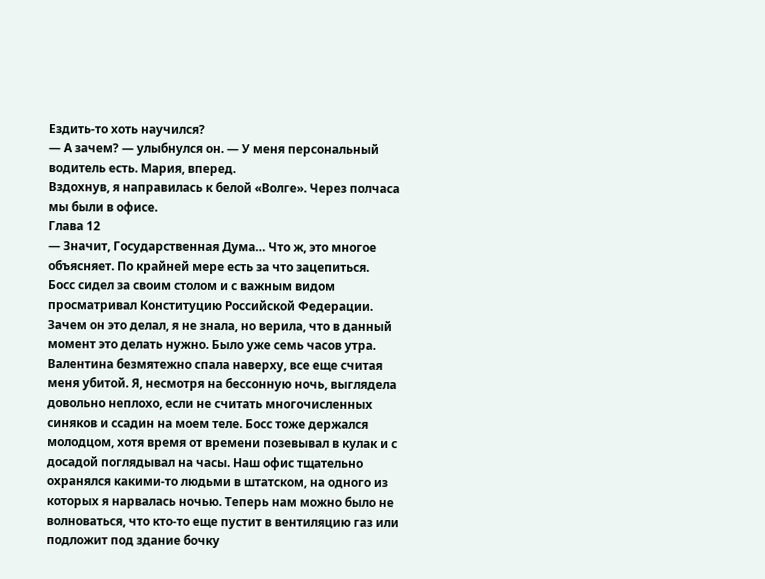Ездить-то хоть научился?
— А зачем? — улыбнулся он. — У меня персональный водитель есть. Мария, вперед.
Вздохнув, я направилась к белой «Волге». Через полчаса мы были в офисе.
Глава 12
— Значит, Государственная Дума… Что ж, это многое объясняет. По крайней мере есть за что зацепиться.
Босс сидел за своим столом и с важным видом просматривал Конституцию Российской Федерации. Зачем он это делал, я не знала, но верила, что в данный момент это делать нужно. Было уже семь часов утра. Валентина безмятежно спала наверху, все еще считая меня убитой. Я, несмотря на бессонную ночь, выглядела довольно неплохо, если не считать многочисленных синяков и ссадин на моем теле. Босс тоже держался молодцом, хотя время от времени позевывал в кулак и с досадой поглядывал на часы. Наш офис тщательно охранялся какими-то людьми в штатском, на одного из которых я нарвалась ночью. Теперь нам можно было не волноваться, что кто-то еще пустит в вентиляцию газ или подложит под здание бочку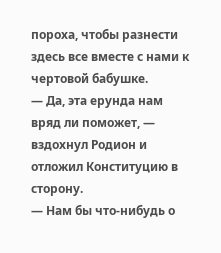пороха, чтобы разнести здесь все вместе с нами к чертовой бабушке.
— Да, эта ерунда нам вряд ли поможет, — вздохнул Родион и отложил Конституцию в сторону.
— Нам бы что-нибудь о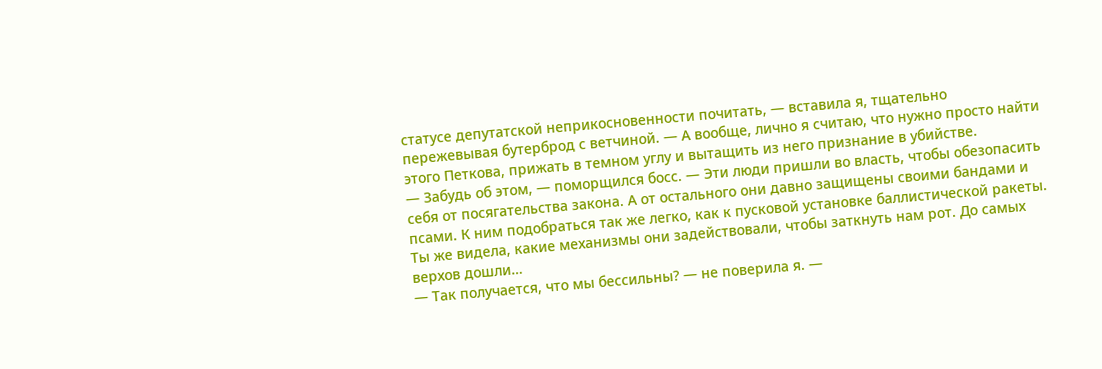статусе депутатской неприкосновенности почитать, — вставила я, тщательно пережевывая бутерброд с ветчиной. — А вообще, лично я считаю, что нужно просто найти этого Петкова, прижать в темном углу и вытащить из него признание в убийстве.
— Забудь об этом, — поморщился босс. — Эти люди пришли во власть, чтобы обезопасить себя от посягательства закона. А от остального они давно защищены своими бандами и псами. К ним подобраться так же легко, как к пусковой установке баллистической ракеты. Ты же видела, какие механизмы они задействовали, чтобы заткнуть нам рот. До самых верхов дошли…
— Так получается, что мы бессильны? — не поверила я. —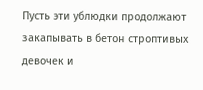Пусть эти ублюдки продолжают закапывать в бетон строптивых девочек и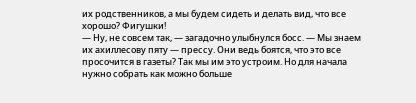их родственников, а мы будем сидеть и делать вид, что все хорошо? Фигушки!
— Ну, не совсем так, — загадочно улыбнулся босс. — Мы знаем их ахиллесову пяту — прессу. Они ведь боятся, что это все просочится в газеты? Так мы им это устроим. Но для начала нужно собрать как можно больше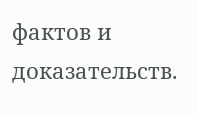фактов и доказательств.